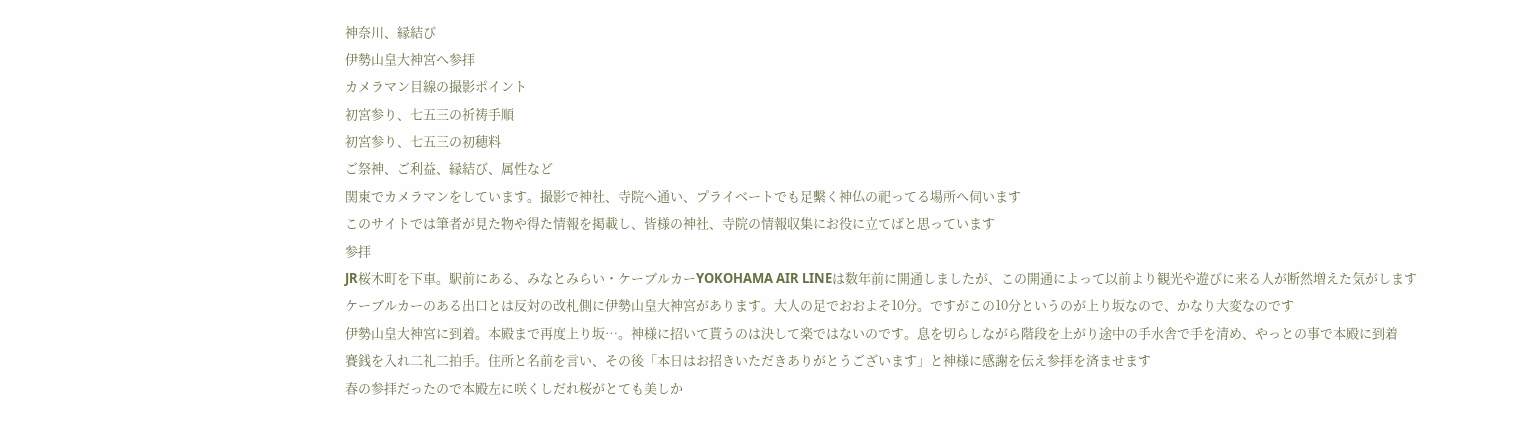神奈川、縁結び
伊勢山皇大神宮へ参拝
カメラマン目線の撮影ポイント
初宮参り、七五三の祈祷手順
初宮参り、七五三の初穂料
ご祭神、ご利益、縁結び、属性など
関東でカメラマンをしています。撮影で神社、寺院へ通い、プライベートでも足繫く神仏の祀ってる場所へ伺います
このサイトでは筆者が見た物や得た情報を掲載し、皆様の神社、寺院の情報収集にお役に立てばと思っています
参拝
JR桜木町を下車。駅前にある、みなとみらい・ケーブルカーYOKOHAMA AIR LINEは数年前に開通しましたが、この開通によって以前より観光や遊びに来る人が断然増えた気がします
ケーブルカーのある出口とは反対の改札側に伊勢山皇大神宮があります。大人の足でおおよそ10分。ですがこの10分というのが上り坂なので、かなり大変なのです
伊勢山皇大神宮に到着。本殿まで再度上り坂…。神様に招いて貰うのは決して楽ではないのです。息を切らしながら階段を上がり途中の手水舎で手を清め、やっとの事で本殿に到着
賽銭を入れ二礼二拍手。住所と名前を言い、その後「本日はお招きいただきありがとうございます」と神様に感謝を伝え参拝を済ませます
春の参拝だったので本殿左に咲くしだれ桜がとても美しか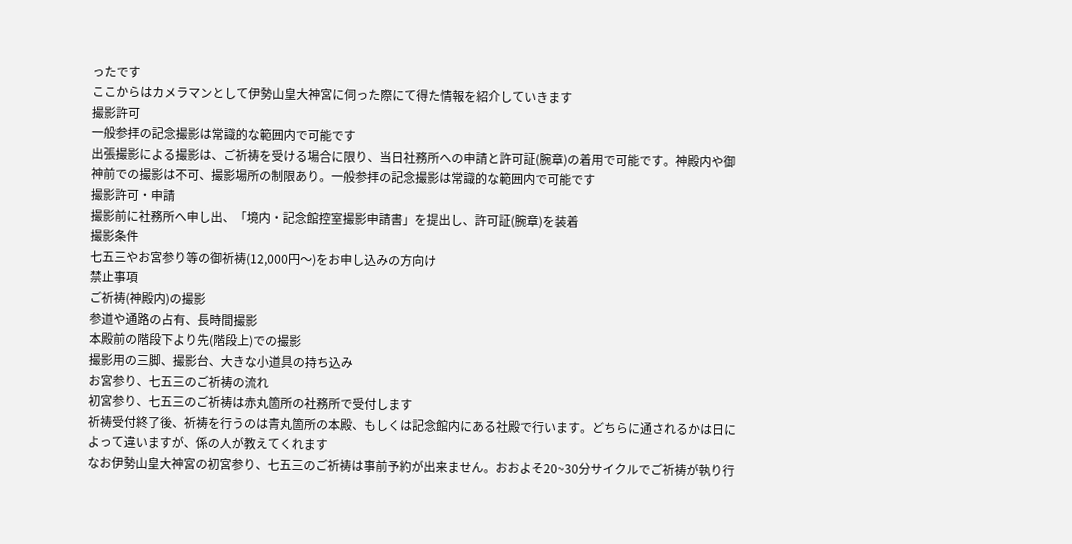ったです
ここからはカメラマンとして伊勢山皇大神宮に伺った際にて得た情報を紹介していきます
撮影許可
一般参拝の記念撮影は常識的な範囲内で可能です
出張撮影による撮影は、ご祈祷を受ける場合に限り、当日社務所への申請と許可証(腕章)の着用で可能です。神殿内や御神前での撮影は不可、撮影場所の制限あり。一般参拝の記念撮影は常識的な範囲内で可能です
撮影許可・申請
撮影前に社務所へ申し出、「境内・記念館控室撮影申請書」を提出し、許可証(腕章)を装着
撮影条件
七五三やお宮参り等の御祈祷(12,000円〜)をお申し込みの方向け
禁止事項
ご祈祷(神殿内)の撮影
参道や通路の占有、長時間撮影
本殿前の階段下より先(階段上)での撮影
撮影用の三脚、撮影台、大きな小道具の持ち込み
お宮参り、七五三のご祈祷の流れ
初宮参り、七五三のご祈祷は赤丸箇所の社務所で受付します
祈祷受付終了後、祈祷を行うのは青丸箇所の本殿、もしくは記念館内にある社殿で行います。どちらに通されるかは日によって違いますが、係の人が教えてくれます
なお伊勢山皇大神宮の初宮参り、七五三のご祈祷は事前予約が出来ません。おおよそ20~30分サイクルでご祈祷が執り行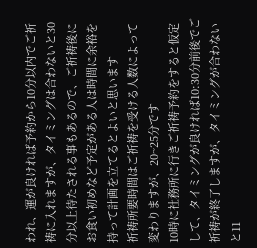われ、運が良ければ予約から10分以内でご祈祷に入れますが、タイミングは合わないと30分以上待たされる事もあるので、ご祈祷後にお食い初めなど予定がある人は時間に余裕を持って計画を立てるとよいと思います
祈祷所要時間はご祈祷を受ける人数によって変わりますが、20~25分です
10時に社務所に行きご祈祷予約をすると仮定して、タイミングが良ければ10:30分前後でご祈祷が終了しますが、タイミングが合わないと11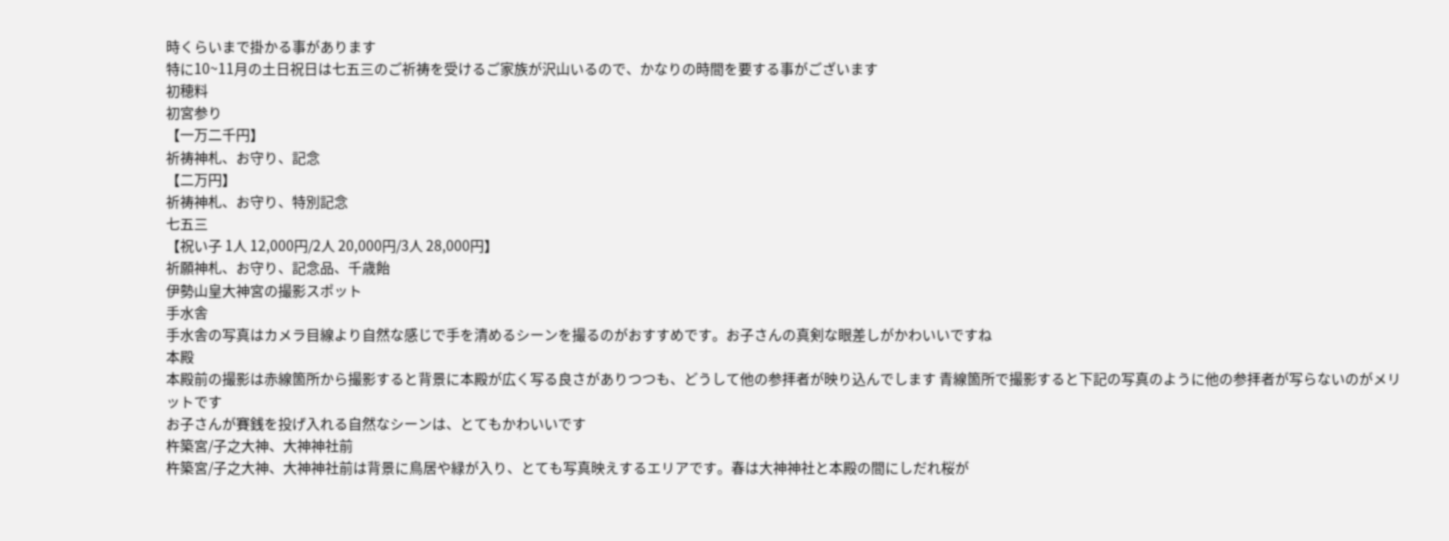時くらいまで掛かる事があります
特に10~11月の土日祝日は七五三のご祈祷を受けるご家族が沢山いるので、かなりの時間を要する事がございます
初穂料
初宮参り
【一万二千円】
祈祷神札、お守り、記念
【二万円】
祈祷神札、お守り、特別記念
七五三
【祝い子 1人 12,000円/2人 20,000円/3人 28,000円】
祈願神札、お守り、記念品、千歳飴
伊勢山皇大神宮の撮影スポット
手水舎
手水舎の写真はカメラ目線より自然な感じで手を清めるシーンを撮るのがおすすめです。お子さんの真剣な眼差しがかわいいですね
本殿
本殿前の撮影は赤線箇所から撮影すると背景に本殿が広く写る良さがありつつも、どうして他の参拝者が映り込んでします 青線箇所で撮影すると下記の写真のように他の参拝者が写らないのがメリットです
お子さんが賽銭を投げ入れる自然なシーンは、とてもかわいいです
杵築宮/子之大神、大神神社前
杵築宮/子之大神、大神神社前は背景に鳥居や緑が入り、とても写真映えするエリアです。春は大神神社と本殿の間にしだれ桜が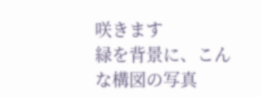咲きます
緑を背景に、こんな構図の写真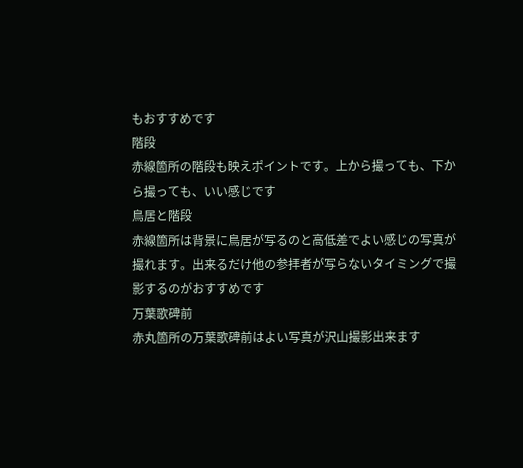もおすすめです
階段
赤線箇所の階段も映えポイントです。上から撮っても、下から撮っても、いい感じです
鳥居と階段
赤線箇所は背景に鳥居が写るのと高低差でよい感じの写真が撮れます。出来るだけ他の参拝者が写らないタイミングで撮影するのがおすすめです
万葉歌碑前
赤丸箇所の万葉歌碑前はよい写真が沢山撮影出来ます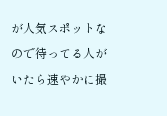が人気スポットなので待ってる人がいたら速やかに撮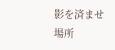影を済ませ場所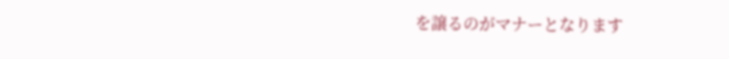を譲るのがマナーとなります